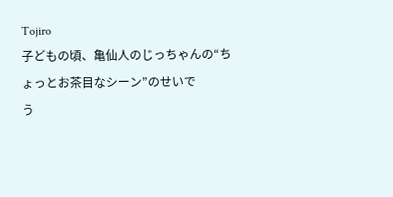Tojiro
子どもの頃、亀仙人のじっちゃんの“ちょっとお茶目なシーン”のせいで
う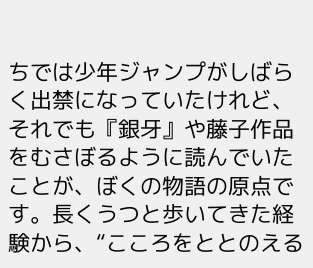ちでは少年ジャンプがしばらく出禁になっていたけれど、それでも『銀牙』や藤子作品をむさぼるように読んでいたことが、ぼくの物語の原点です。長くうつと歩いてきた経験から、“こころをととのえる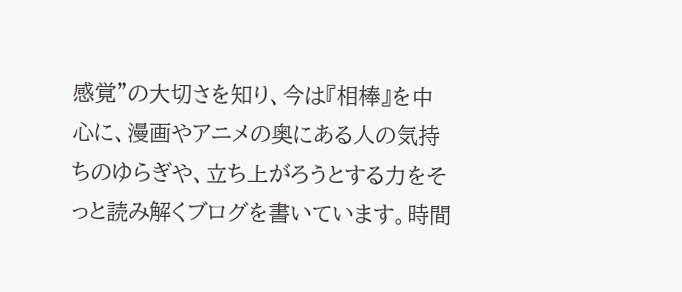感覚”の大切さを知り、今は『相棒』を中心に、漫画やアニメの奥にある人の気持ちのゆらぎや、立ち上がろうとする力をそっと読み解くブログを書いています。時間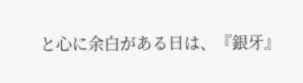と心に余白がある日は、『銀牙』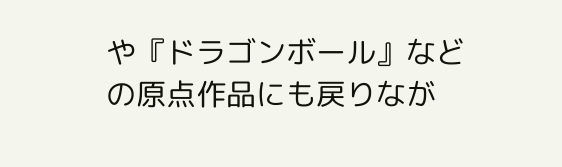や『ドラゴンボール』などの原点作品にも戻りなが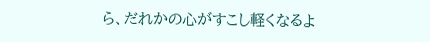ら、だれかの心がすこし軽くなるよ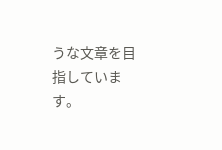うな文章を目指しています。